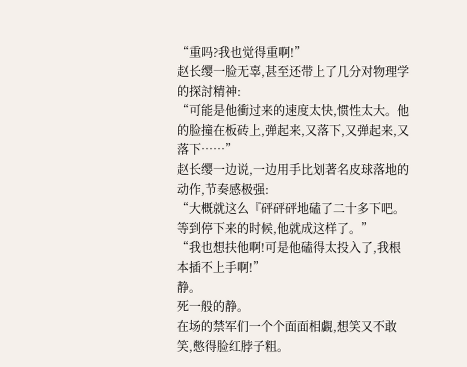“重吗?我也觉得重啊!”
赵长缨一脸无辜,甚至还带上了几分对物理学的探討精神:
“可能是他衝过来的速度太快,惯性太大。他的脸撞在板砖上,弹起来,又落下,又弹起来,又落下……”
赵长缨一边说,一边用手比划著名皮球落地的动作,节奏感极强:
“大概就这么『砰砰砰地磕了二十多下吧。等到停下来的时候,他就成这样了。”
“我也想扶他啊!可是他磕得太投入了,我根本插不上手啊!”
静。
死一般的静。
在场的禁军们一个个面面相覷,想笑又不敢笑,憋得脸红脖子粗。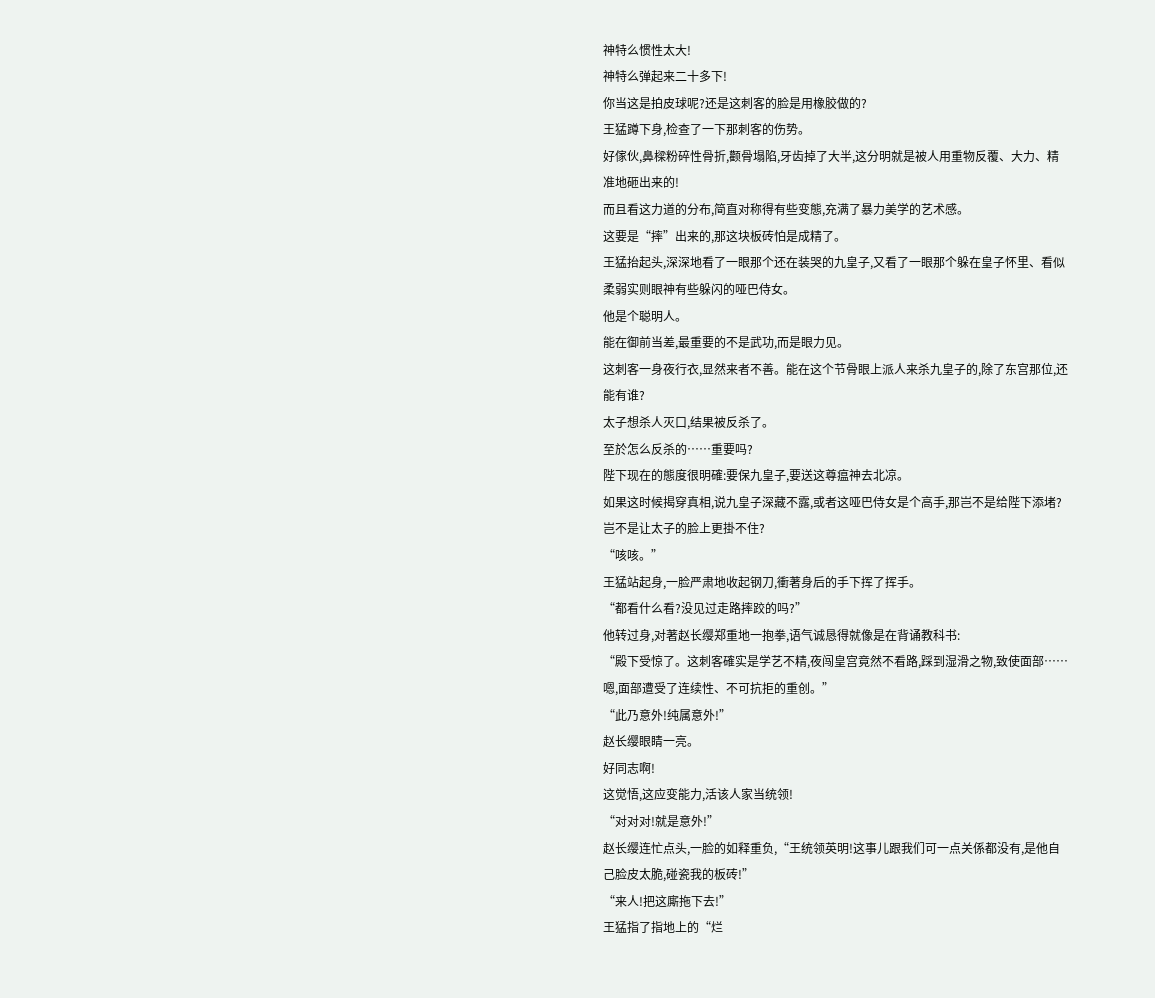神特么惯性太大!
神特么弹起来二十多下!
你当这是拍皮球呢?还是这刺客的脸是用橡胶做的?
王猛蹲下身,检查了一下那刺客的伤势。
好傢伙,鼻樑粉碎性骨折,颧骨塌陷,牙齿掉了大半,这分明就是被人用重物反覆、大力、精准地砸出来的!
而且看这力道的分布,简直对称得有些变態,充满了暴力美学的艺术感。
这要是“摔”出来的,那这块板砖怕是成精了。
王猛抬起头,深深地看了一眼那个还在装哭的九皇子,又看了一眼那个躲在皇子怀里、看似柔弱实则眼神有些躲闪的哑巴侍女。
他是个聪明人。
能在御前当差,最重要的不是武功,而是眼力见。
这刺客一身夜行衣,显然来者不善。能在这个节骨眼上派人来杀九皇子的,除了东宫那位,还能有谁?
太子想杀人灭口,结果被反杀了。
至於怎么反杀的……重要吗?
陛下现在的態度很明確:要保九皇子,要送这尊瘟神去北凉。
如果这时候揭穿真相,说九皇子深藏不露,或者这哑巴侍女是个高手,那岂不是给陛下添堵?岂不是让太子的脸上更掛不住?
“咳咳。”
王猛站起身,一脸严肃地收起钢刀,衝著身后的手下挥了挥手。
“都看什么看?没见过走路摔跤的吗?”
他转过身,对著赵长缨郑重地一抱拳,语气诚恳得就像是在背诵教科书:
“殿下受惊了。这刺客確实是学艺不精,夜闯皇宫竟然不看路,踩到湿滑之物,致使面部……嗯,面部遭受了连续性、不可抗拒的重创。”
“此乃意外!纯属意外!”
赵长缨眼睛一亮。
好同志啊!
这觉悟,这应变能力,活该人家当统领!
“对对对!就是意外!”
赵长缨连忙点头,一脸的如释重负,“王统领英明!这事儿跟我们可一点关係都没有,是他自己脸皮太脆,碰瓷我的板砖!”
“来人!把这廝拖下去!”
王猛指了指地上的“烂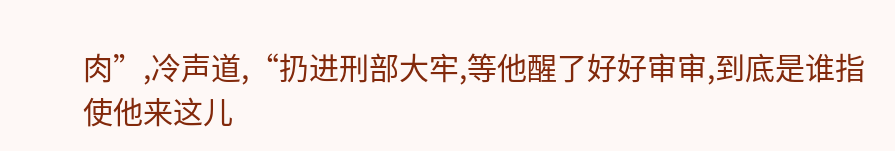肉”,冷声道,“扔进刑部大牢,等他醒了好好审审,到底是谁指使他来这儿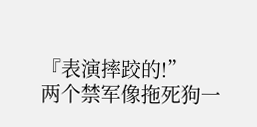『表演摔跤的!”
两个禁军像拖死狗一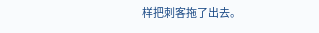样把刺客拖了出去。